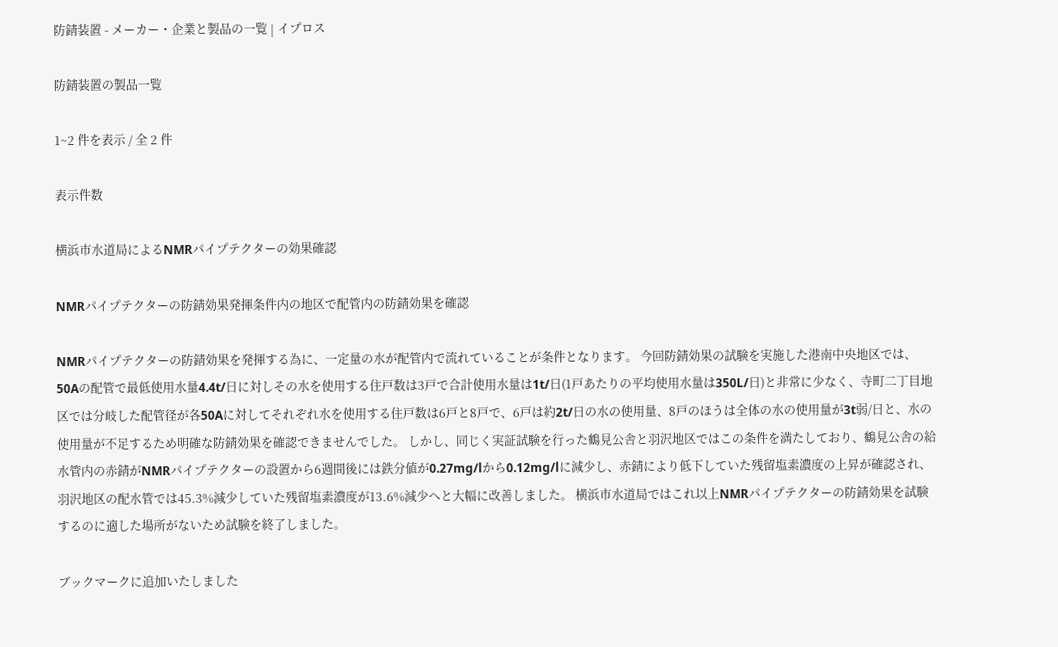防錆装置 - メーカー・企業と製品の一覧 | イプロス

防錆装置の製品一覧

1~2 件を表示 / 全 2 件

表示件数

横浜市水道局によるNMRパイプテクターの効果確認

NMRパイプテクターの防錆効果発揮条件内の地区で配管内の防錆効果を確認

NMRパイプテクターの防錆効果を発揮する為に、一定量の水が配管内で流れていることが条件となります。 今回防錆効果の試験を実施した港南中央地区では、50Aの配管で最低使用水量4.4t/日に対しその水を使用する住戸数は3戸で合計使用水量は1t/日(1戸あたりの平均使用水量は350L/日)と非常に少なく、寺町二丁目地区では分岐した配管径が各50Aに対してそれぞれ水を使用する住戸数は6戸と8戸で、6戸は約2t/日の水の使用量、8戸のほうは全体の水の使用量が3t弱/日と、水の使用量が不足するため明確な防錆効果を確認できませんでした。 しかし、同じく実証試験を行った鶴見公舎と羽沢地区ではこの条件を満たしており、鶴見公舎の給水管内の赤錆がNMRパイプテクターの設置から6週間後には鉄分値が0.27mg/lから0.12mg/lに減少し、赤錆により低下していた残留塩素濃度の上昇が確認され、羽沢地区の配水管では45.3%減少していた残留塩素濃度が13.6%減少へと大幅に改善しました。 横浜市水道局ではこれ以上NMRパイプテクターの防錆効果を試験するのに適した場所がないため試験を終了しました。

ブックマークに追加いたしました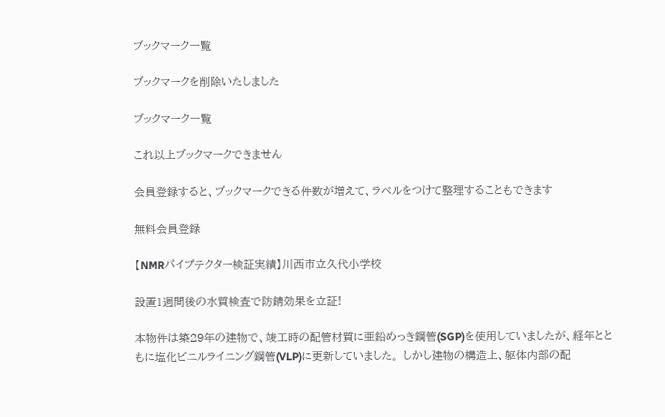ブックマーク一覧

ブックマークを削除いたしました

ブックマーク一覧

これ以上ブックマークできません

会員登録すると、ブックマークできる件数が増えて、ラベルをつけて整理することもできます

無料会員登録

【NMRパイプテクター検証実績】川西市立久代小学校

設置1週間後の水質検査で防錆効果を立証!

本物件は築29年の建物で、竣工時の配管材質に亜鉛めっき鋼管(SGP)を使用していましたが、経年とともに塩化ビニルライニング鋼管(VLP)に更新していました。 しかし建物の構造上、躯体内部の配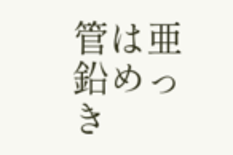管は亜鉛めっき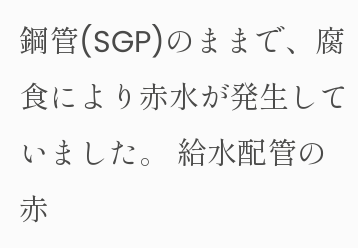鋼管(SGP)のままで、腐食により赤水が発生していました。 給水配管の赤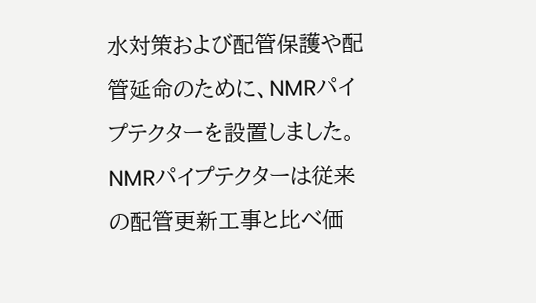水対策および配管保護や配管延命のために、NMRパイプテクターを設置しました。 NMRパイプテクターは従来の配管更新工事と比べ価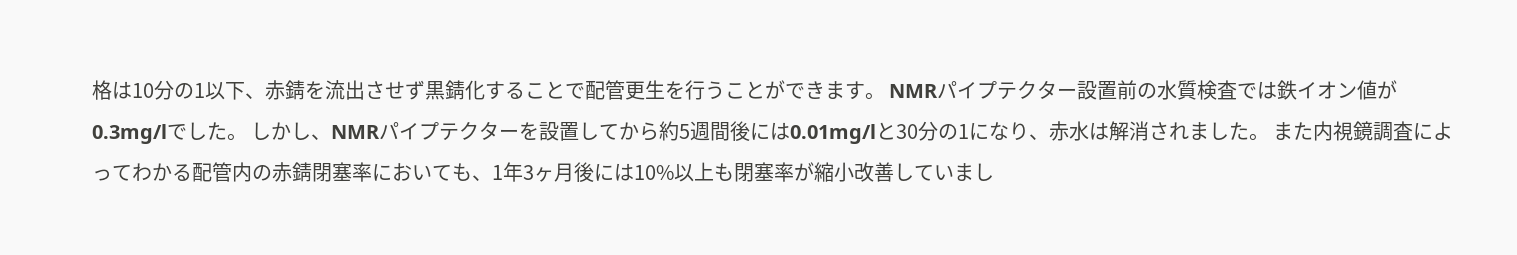格は10分の1以下、赤錆を流出させず黒錆化することで配管更生を行うことができます。 NMRパイプテクター設置前の水質検査では鉄イオン値が0.3mg/lでした。 しかし、NMRパイプテクターを設置してから約5週間後には0.01mg/lと30分の1になり、赤水は解消されました。 また内視鏡調査によってわかる配管内の赤錆閉塞率においても、1年3ヶ月後には10%以上も閉塞率が縮小改善していまし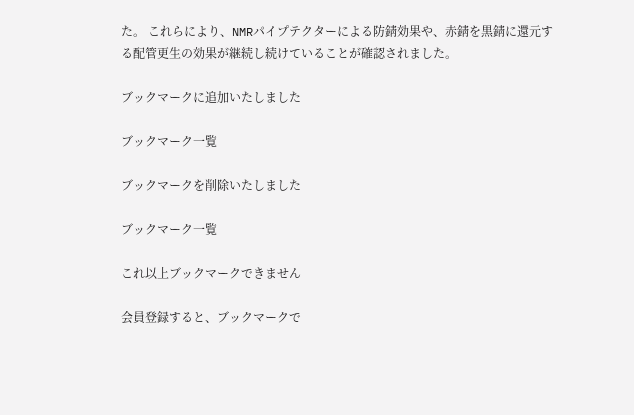た。 これらにより、NMRパイプテクターによる防錆効果や、赤錆を黒錆に還元する配管更生の効果が継続し続けていることが確認されました。

ブックマークに追加いたしました

ブックマーク一覧

ブックマークを削除いたしました

ブックマーク一覧

これ以上ブックマークできません

会員登録すると、ブックマークで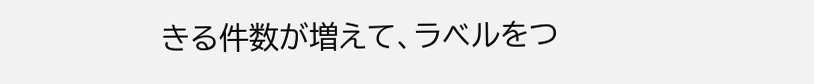きる件数が増えて、ラベルをつ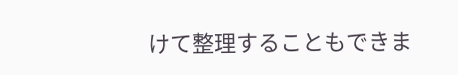けて整理することもできま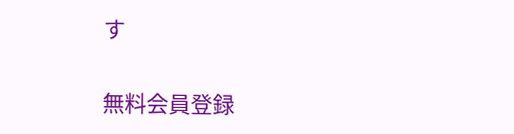す

無料会員登録